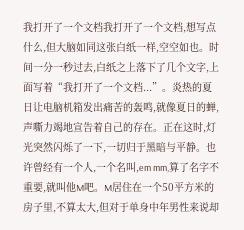我打开了一个文档我打开了一个文档,想写点什么,但大脑如同这张白纸一样,空空如也。时间一分一秒过去,白纸之上落下了几个文字,上面写着“我打开了一个文档...”。炎热的夏日让电脑机箱发出痛苦的轰鸣,就像夏日的蝉,声嘶力竭地宣告着自己的存在。正在这时,灯光突然闪烁了一下,一切归于黑暗与平静。也许曾经有一个人,一个名叫,em mm,算了名字不重要,就叫他M吧。M居住在一个50平方米的房子里,不算太大,但对于单身中年男性来说却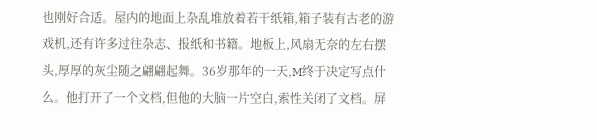也刚好合适。屋内的地面上杂乱堆放着若干纸箱,箱子装有古老的游戏机,还有许多过往杂志、报纸和书籍。地板上,风扇无奈的左右摆头,厚厚的灰尘随之翩翩起舞。36岁那年的一天,M终于决定写点什么。他打开了一个文档,但他的大脑一片空白,索性关闭了文档。屏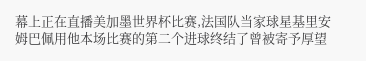幕上正在直播美加墨世界杯比赛,法国队当家球星基里安姆巴佩用他本场比赛的第二个进球终结了曾被寄予厚望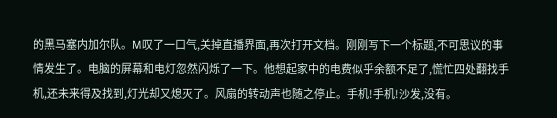的黑马塞内加尔队。M叹了一口气,关掉直播界面,再次打开文档。刚刚写下一个标题,不可思议的事情发生了。电脑的屏幕和电灯忽然闪烁了一下。他想起家中的电费似乎余额不足了,慌忙四处翻找手机,还未来得及找到,灯光却又熄灭了。风扇的转动声也随之停止。手机!手机!沙发,没有。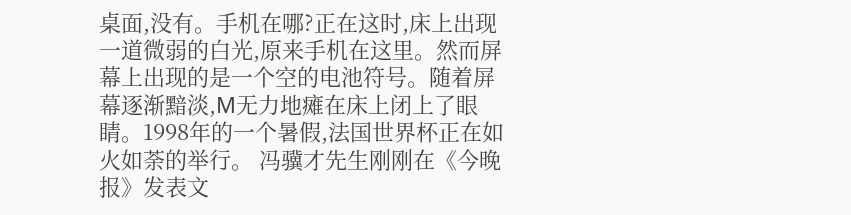桌面,没有。手机在哪?正在这时,床上出现一道微弱的白光,原来手机在这里。然而屏幕上出现的是一个空的电池符号。随着屏幕逐渐黯淡,M无力地瘫在床上闭上了眼睛。1998年的一个暑假,法国世界杯正在如火如荼的举行。 冯骥才先生刚刚在《今晚报》发表文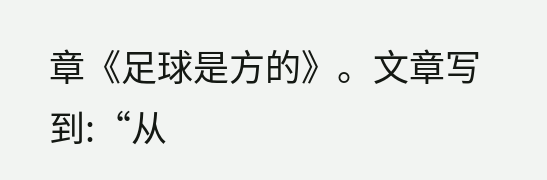章《足球是方的》。文章写到:“从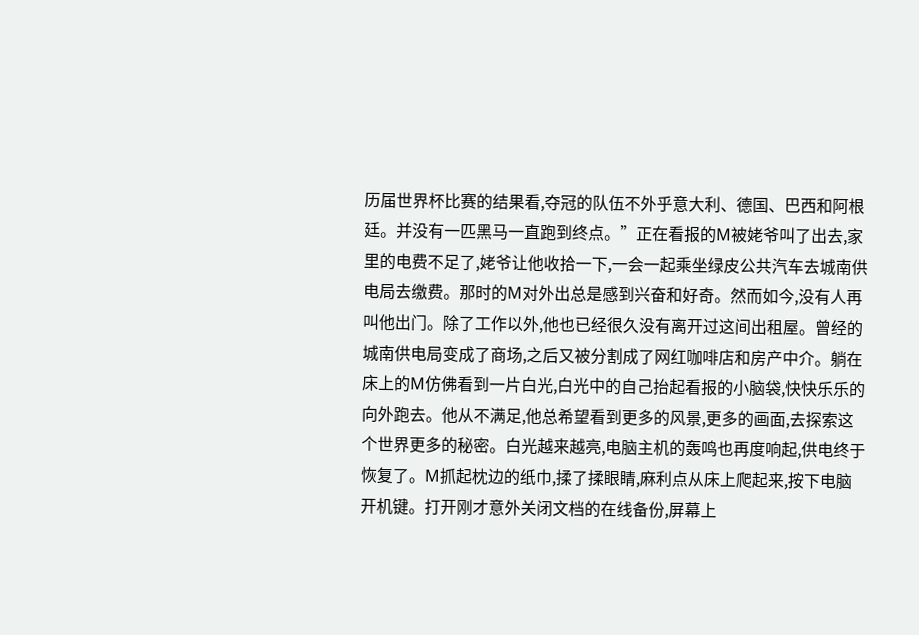历届世界杯比赛的结果看,夺冠的队伍不外乎意大利、德国、巴西和阿根廷。并没有一匹黑马一直跑到终点。”正在看报的M被姥爷叫了出去,家里的电费不足了,姥爷让他收拾一下,一会一起乘坐绿皮公共汽车去城南供电局去缴费。那时的M对外出总是感到兴奋和好奇。然而如今,没有人再叫他出门。除了工作以外,他也已经很久没有离开过这间出租屋。曾经的城南供电局变成了商场,之后又被分割成了网红咖啡店和房产中介。躺在床上的M仿佛看到一片白光,白光中的自己抬起看报的小脑袋,快快乐乐的向外跑去。他从不满足,他总希望看到更多的风景,更多的画面,去探索这个世界更多的秘密。白光越来越亮,电脑主机的轰鸣也再度响起,供电终于恢复了。M抓起枕边的纸巾,揉了揉眼睛,麻利点从床上爬起来,按下电脑开机键。打开刚才意外关闭文档的在线备份,屏幕上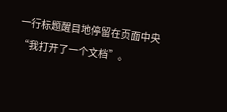一行标题醒目地停留在页面中央“我打开了一个文档”。